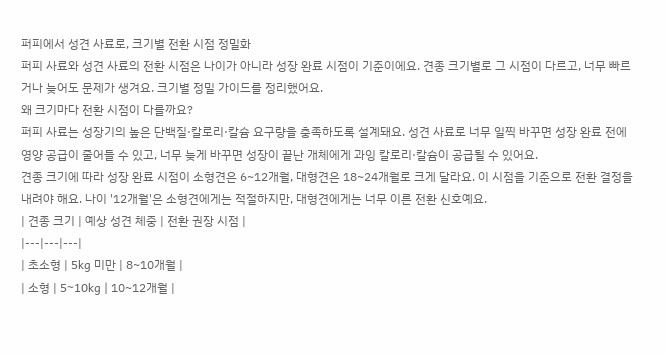퍼피에서 성견 사료로, 크기별 전환 시점 정밀화
퍼피 사료와 성견 사료의 전환 시점은 나이가 아니라 성장 완료 시점이 기준이에요. 견종 크기별로 그 시점이 다르고, 너무 빠르거나 늦어도 문제가 생겨요. 크기별 정밀 가이드를 정리했어요.
왜 크기마다 전환 시점이 다를까요?
퍼피 사료는 성장기의 높은 단백질·칼로리·칼슘 요구량을 충족하도록 설계돼요. 성견 사료로 너무 일찍 바꾸면 성장 완료 전에 영양 공급이 줄어들 수 있고, 너무 늦게 바꾸면 성장이 끝난 개체에게 과잉 칼로리·칼슘이 공급될 수 있어요.
견종 크기에 따라 성장 완료 시점이 소형견은 6~12개월, 대형견은 18~24개월로 크게 달라요. 이 시점을 기준으로 전환 결정을 내려야 해요. 나이 '12개월'은 소형견에게는 적절하지만, 대형견에게는 너무 이른 전환 신호예요.
| 견종 크기 | 예상 성견 체중 | 전환 권장 시점 |
|---|---|---|
| 초소형 | 5kg 미만 | 8~10개월 |
| 소형 | 5~10kg | 10~12개월 |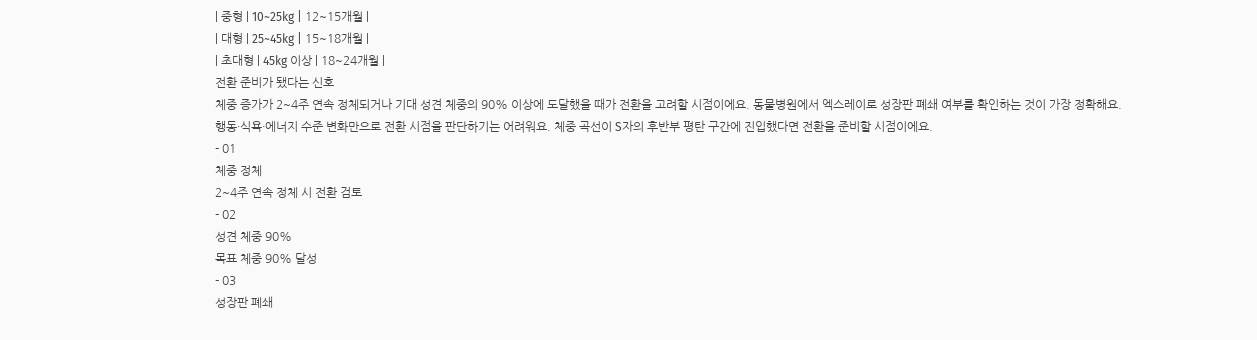| 중형 | 10~25kg | 12~15개월 |
| 대형 | 25~45kg | 15~18개월 |
| 초대형 | 45kg 이상 | 18~24개월 |
전환 준비가 됐다는 신호
체중 증가가 2~4주 연속 정체되거나 기대 성견 체중의 90% 이상에 도달했을 때가 전환을 고려할 시점이에요. 동물병원에서 엑스레이로 성장판 폐쇄 여부를 확인하는 것이 가장 정확해요.
행동·식욕·에너지 수준 변화만으로 전환 시점을 판단하기는 어려워요. 체중 곡선이 S자의 후반부 평탄 구간에 진입했다면 전환을 준비할 시점이에요.
- 01
체중 정체
2~4주 연속 정체 시 전환 검토
- 02
성견 체중 90%
목표 체중 90% 달성
- 03
성장판 폐쇄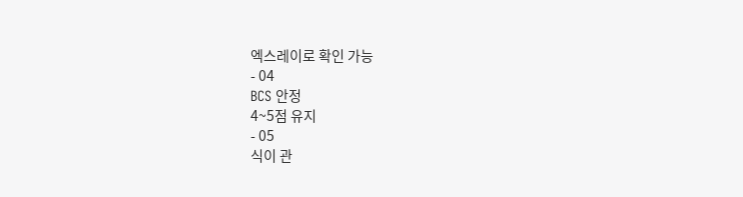엑스레이로 확인 가능
- 04
BCS 안정
4~5점 유지
- 05
식이 관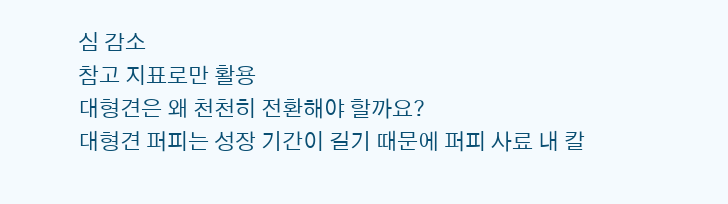심 감소
참고 지표로만 활용
대형견은 왜 천천히 전환해야 할까요?
대형견 퍼피는 성장 기간이 길기 때문에 퍼피 사료 내 칼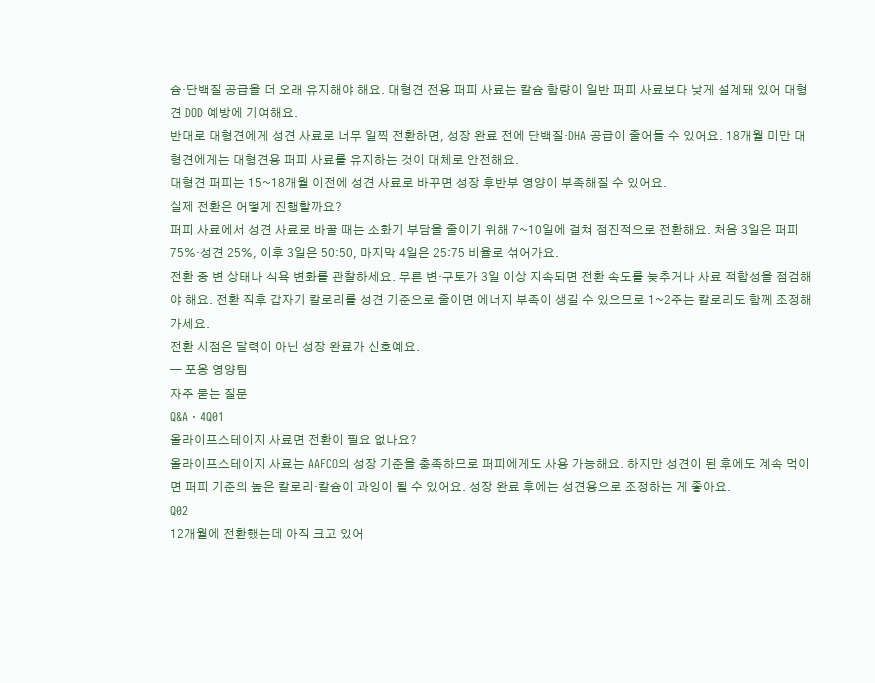슘·단백질 공급을 더 오래 유지해야 해요. 대형견 전용 퍼피 사료는 칼슘 함량이 일반 퍼피 사료보다 낮게 설계돼 있어 대형견 DOD 예방에 기여해요.
반대로 대형견에게 성견 사료로 너무 일찍 전환하면, 성장 완료 전에 단백질·DHA 공급이 줄어들 수 있어요. 18개월 미만 대형견에게는 대형견용 퍼피 사료를 유지하는 것이 대체로 안전해요.
대형견 퍼피는 15~18개월 이전에 성견 사료로 바꾸면 성장 후반부 영양이 부족해질 수 있어요.
실제 전환은 어떻게 진행할까요?
퍼피 사료에서 성견 사료로 바꿀 때는 소화기 부담을 줄이기 위해 7~10일에 걸쳐 점진적으로 전환해요. 처음 3일은 퍼피 75%·성견 25%, 이후 3일은 50:50, 마지막 4일은 25:75 비율로 섞어가요.
전환 중 변 상태나 식욕 변화를 관찰하세요. 무른 변·구토가 3일 이상 지속되면 전환 속도를 늦추거나 사료 적합성을 점검해야 해요. 전환 직후 갑자기 칼로리를 성견 기준으로 줄이면 에너지 부족이 생길 수 있으므로 1~2주는 칼로리도 함께 조정해 가세요.
전환 시점은 달력이 아닌 성장 완료가 신호예요.
— 포옹 영양팀
자주 묻는 질문
Q&A · 4Q01
올라이프스테이지 사료면 전환이 필요 없나요?
올라이프스테이지 사료는 AAFCO의 성장 기준을 충족하므로 퍼피에게도 사용 가능해요. 하지만 성견이 된 후에도 계속 먹이면 퍼피 기준의 높은 칼로리·칼슘이 과잉이 될 수 있어요. 성장 완료 후에는 성견용으로 조정하는 게 좋아요.
Q02
12개월에 전환했는데 아직 크고 있어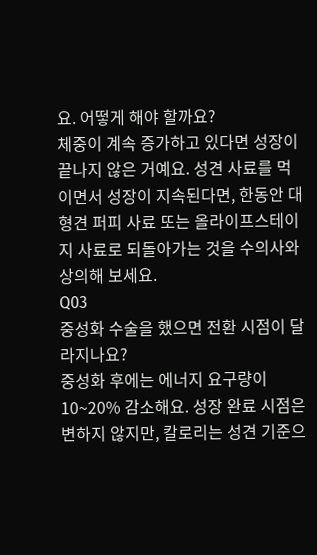요. 어떻게 해야 할까요?
체중이 계속 증가하고 있다면 성장이 끝나지 않은 거예요. 성견 사료를 먹이면서 성장이 지속된다면, 한동안 대형견 퍼피 사료 또는 올라이프스테이지 사료로 되돌아가는 것을 수의사와 상의해 보세요.
Q03
중성화 수술을 했으면 전환 시점이 달라지나요?
중성화 후에는 에너지 요구량이 10~20% 감소해요. 성장 완료 시점은 변하지 않지만, 칼로리는 성견 기준으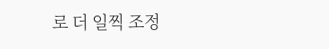로 더 일찍 조정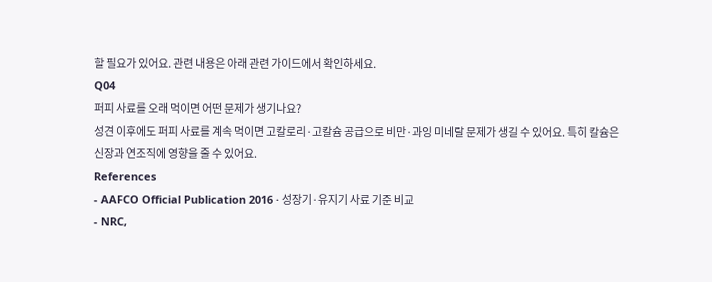할 필요가 있어요. 관련 내용은 아래 관련 가이드에서 확인하세요.
Q04
퍼피 사료를 오래 먹이면 어떤 문제가 생기나요?
성견 이후에도 퍼피 사료를 계속 먹이면 고칼로리·고칼슘 공급으로 비만·과잉 미네랄 문제가 생길 수 있어요. 특히 칼슘은 신장과 연조직에 영향을 줄 수 있어요.
References
- AAFCO Official Publication 2016 · 성장기·유지기 사료 기준 비교
- NRC,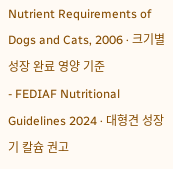Nutrient Requirements of Dogs and Cats, 2006 · 크기별 성장 완료 영양 기준
- FEDIAF Nutritional Guidelines 2024 · 대형견 성장기 칼슘 권고